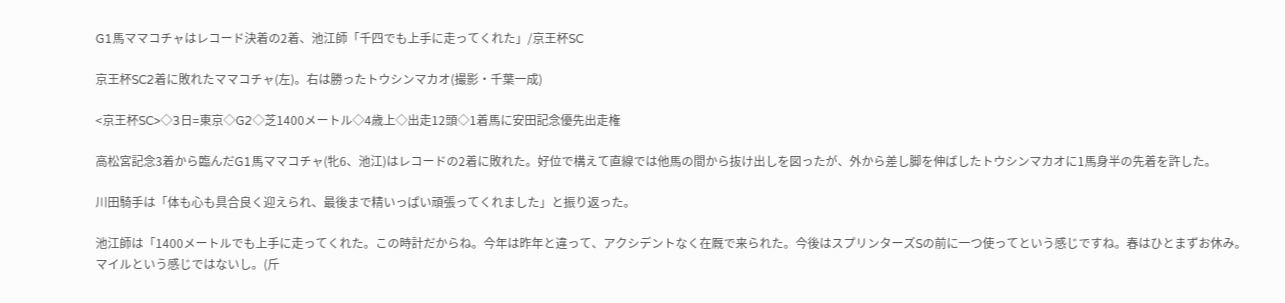G1馬ママコチャはレコード決着の2着、池江師「千四でも上手に走ってくれた」/京王杯SC

京王杯SC2着に敗れたママコチャ(左)。右は勝ったトウシンマカオ(撮影・千葉一成)

<京王杯SC>◇3日=東京◇G2◇芝1400メートル◇4歳上◇出走12頭◇1着馬に安田記念優先出走権

高松宮記念3着から臨んだG1馬ママコチャ(牝6、池江)はレコードの2着に敗れた。好位で構えて直線では他馬の間から抜け出しを図ったが、外から差し脚を伸ばしたトウシンマカオに1馬身半の先着を許した。

川田騎手は「体も心も具合良く迎えられ、最後まで精いっぱい頑張ってくれました」と振り返った。

池江師は「1400メートルでも上手に走ってくれた。この時計だからね。今年は昨年と違って、アクシデントなく在厩で来られた。今後はスプリンターズSの前に一つ使ってという感じですね。春はひとまずお休み。マイルという感じではないし。(斤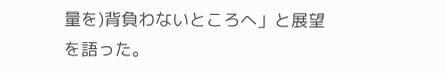量を)背負わないところへ」と展望を語った。